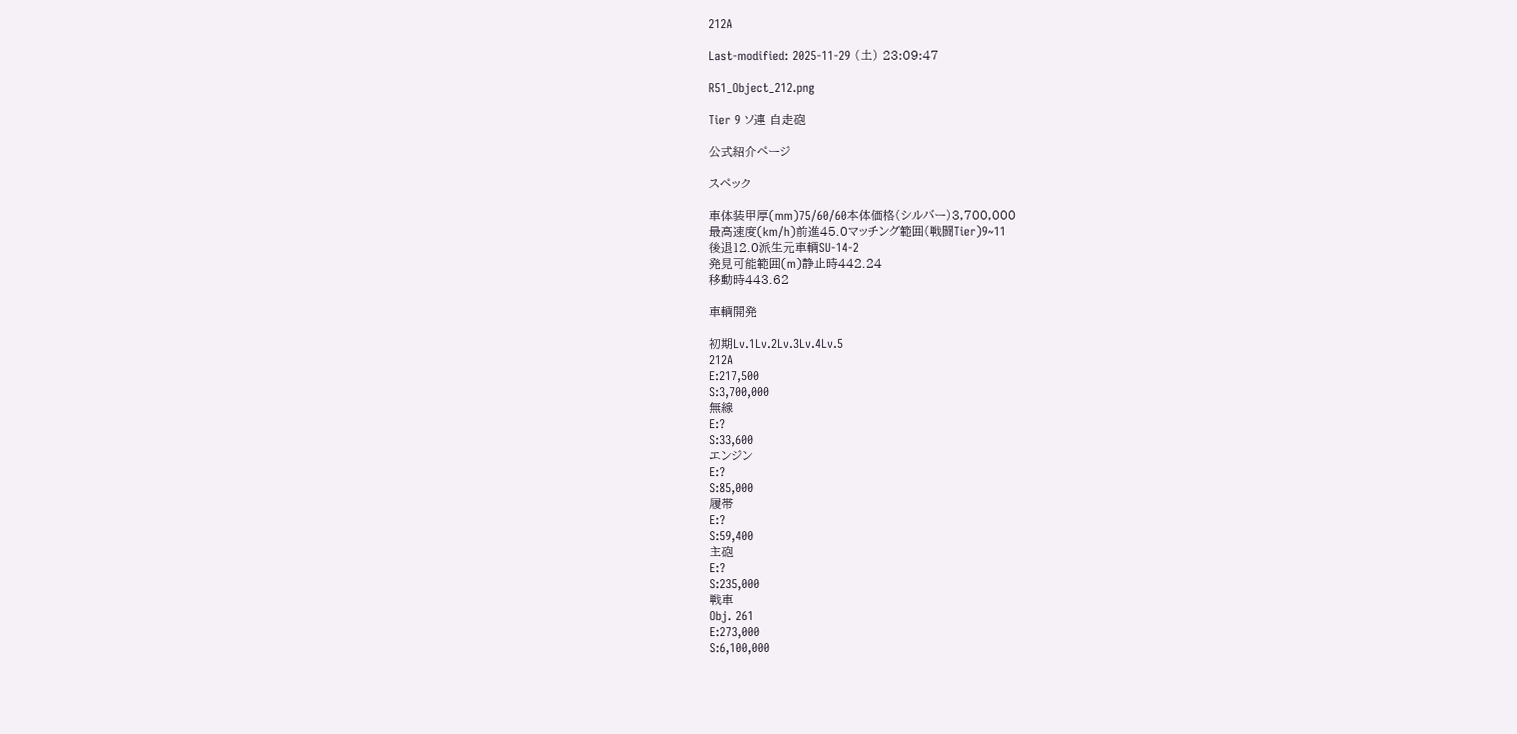212A

Last-modified: 2025-11-29 (土) 23:09:47

R51_Object_212.png

Tier 9 ソ連 自走砲

公式紹介ページ

スペック

車体装甲厚(mm)75/60/60本体価格(シルバー)3,700,000
最高速度(km/h)前進45.0マッチング範囲(戦闘Tier)9~11
後退12.0派生元車輌SU-14-2
発見可能範囲(m)静止時442.24
移動時443.62

車輌開発

初期Lv.1Lv.2Lv.3Lv.4Lv.5
212A
E:217,500
S:3,700,000
無線
E:?
S:33,600
エンジン
E:?
S:85,000
履帯
E:?
S:59,400
主砲
E:?
S:235,000
戦車
Obj. 261
E:273,000
S:6,100,000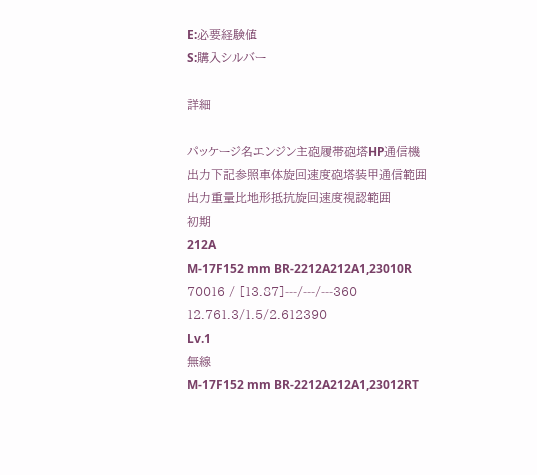E:必要経験値
S:購入シルバー

詳細

パッケージ名エンジン主砲履帯砲塔HP通信機
出力下記参照車体旋回速度砲塔装甲通信範囲
出力重量比地形抵抗旋回速度視認範囲
初期
212A
M-17F152 mm BR-2212A212A1,23010R
70016 / [13.87]---/---/---360
12.761.3/1.5/2.612390
Lv.1
無線
M-17F152 mm BR-2212A212A1,23012RT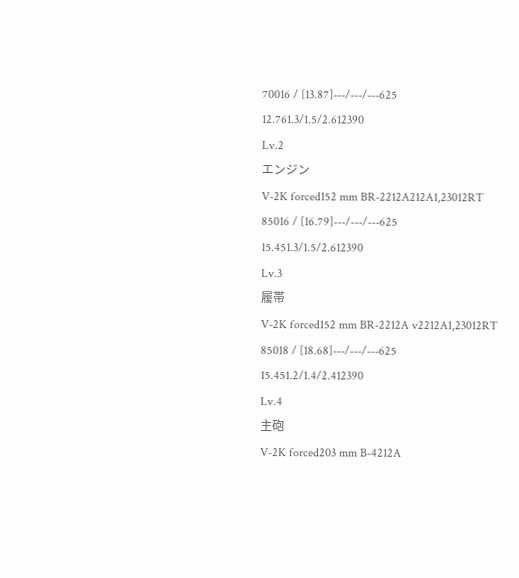70016 / [13.87]---/---/---625
12.761.3/1.5/2.612390
Lv.2
エンジン
V-2K forced152 mm BR-2212A212A1,23012RT
85016 / [16.79]---/---/---625
15.451.3/1.5/2.612390
Lv.3
履帯
V-2K forced152 mm BR-2212A v2212A1,23012RT
85018 / [18.68]---/---/---625
15.451.2/1.4/2.412390
Lv.4
主砲
V-2K forced203 mm B-4212A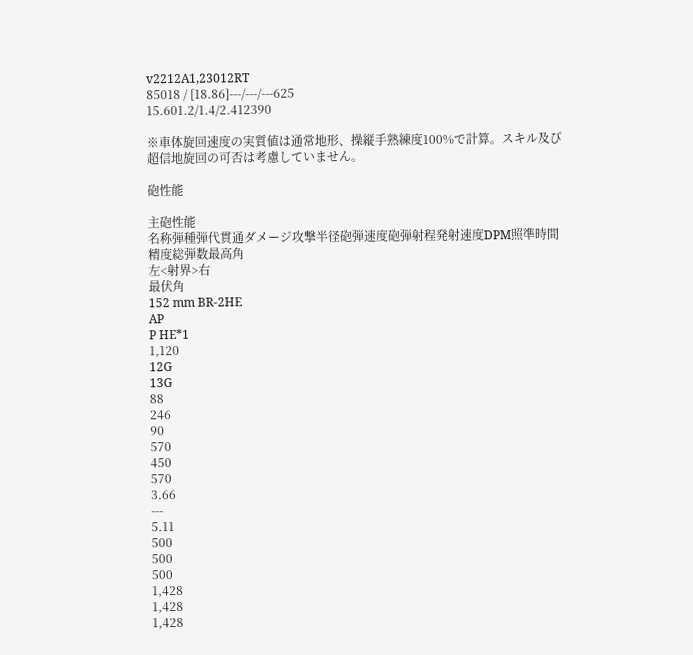v2212A1,23012RT
85018 / [18.86]---/---/---625
15.601.2/1.4/2.412390

※車体旋回速度の実質値は通常地形、操縦手熟練度100%で計算。スキル及び超信地旋回の可否は考慮していません。

砲性能

主砲性能
名称弾種弾代貫通ダメージ攻撃半径砲弾速度砲弾射程発射速度DPM照準時間精度総弾数最高角
左<射界>右
最伏角
152 mm BR-2HE
AP
P HE*1
1,120
12G
13G
88
246
90
570
450
570
3.66
---
5.11
500
500
500
1,428
1,428
1,428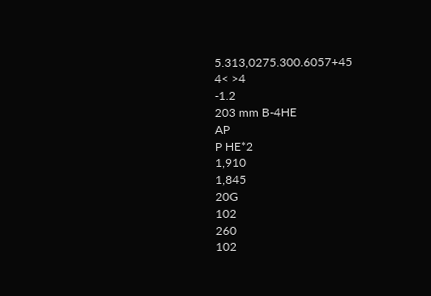5.313,0275.300.6057+45
4< >4
-1.2
203 mm B-4HE
AP
P HE*2
1,910
1,845
20G
102
260
102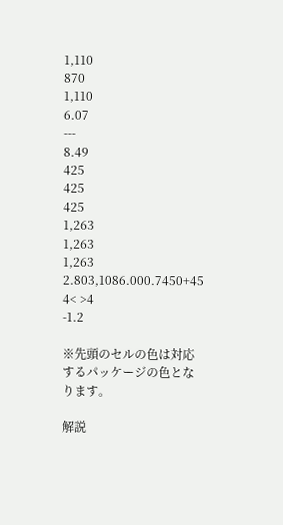1,110
870
1,110
6.07
---
8.49
425
425
425
1,263
1,263
1,263
2.803,1086.000.7450+45
4< >4
-1.2

※先頭のセルの色は対応するパッケージの色となります。

解説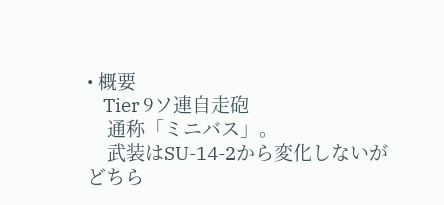• 概要
    Tier 9ソ連自走砲
    通称「ミニバス」。
    武装はSU-14-2から変化しないがどちら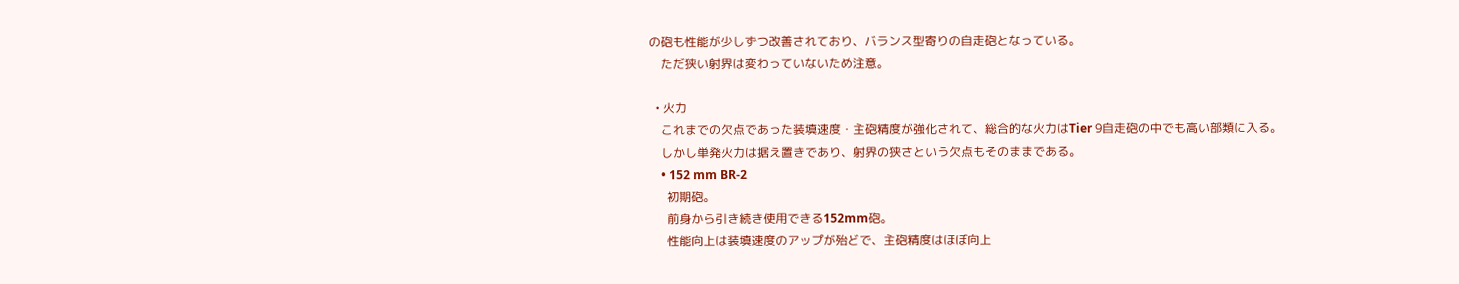の砲も性能が少しずつ改善されており、バランス型寄りの自走砲となっている。
    ただ狭い射界は変わっていないため注意。

  • 火力
    これまでの欠点であった装填速度・主砲精度が強化されて、総合的な火力はTier 9自走砲の中でも高い部類に入る。
    しかし単発火力は据え置きであり、射界の狭さという欠点もそのままである。
    • 152 mm BR-2
      初期砲。
      前身から引き続き使用できる152mm砲。
      性能向上は装填速度のアップが殆どで、主砲精度はほぼ向上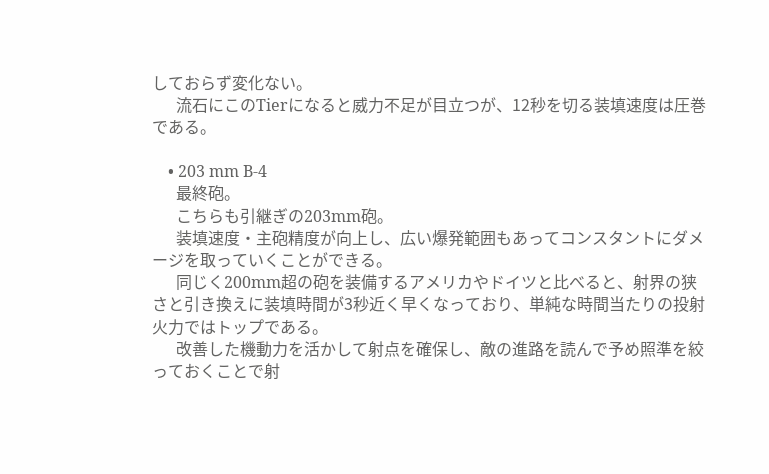しておらず変化ない。
      流石にこのTierになると威力不足が目立つが、12秒を切る装填速度は圧巻である。

    • 203 mm B-4
      最終砲。
      こちらも引継ぎの203mm砲。
      装填速度・主砲精度が向上し、広い爆発範囲もあってコンスタントにダメージを取っていくことができる。
      同じく200mm超の砲を装備するアメリカやドイツと比べると、射界の狭さと引き換えに装填時間が3秒近く早くなっており、単純な時間当たりの投射火力ではトップである。
      改善した機動力を活かして射点を確保し、敵の進路を読んで予め照準を絞っておくことで射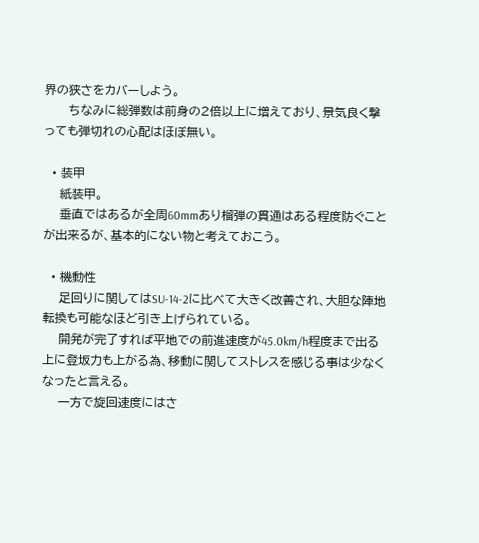界の狭さをカバーしよう。
      ちなみに総弾数は前身の2倍以上に増えており、景気良く撃っても弾切れの心配はほぼ無い。

  • 装甲
    紙装甲。
    垂直ではあるが全周60mmあり榴弾の貫通はある程度防ぐことが出来るが、基本的にない物と考えておこう。

  • 機動性
    足回りに関してはSU-14-2に比べて大きく改善され、大胆な陣地転換も可能なほど引き上げられている。
    開発が完了すれば平地での前進速度が45.0km/h程度まで出る上に登坂力も上がる為、移動に関してストレスを感じる事は少なくなったと言える。
    一方で旋回速度にはさ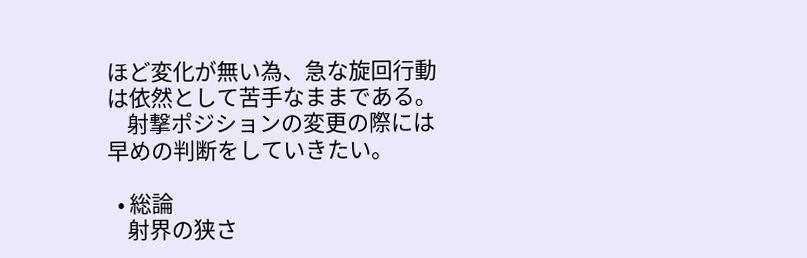ほど変化が無い為、急な旋回行動は依然として苦手なままである。
    射撃ポジションの変更の際には早めの判断をしていきたい。

  • 総論
    射界の狭さ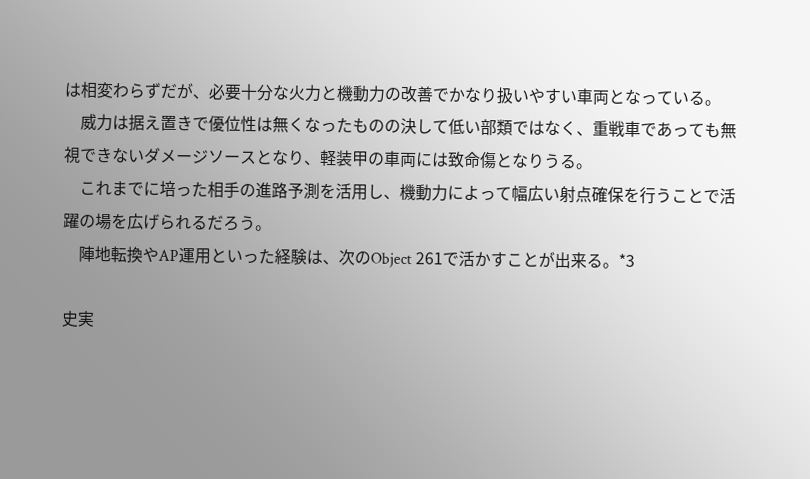は相変わらずだが、必要十分な火力と機動力の改善でかなり扱いやすい車両となっている。
    威力は据え置きで優位性は無くなったものの決して低い部類ではなく、重戦車であっても無視できないダメージソースとなり、軽装甲の車両には致命傷となりうる。
    これまでに培った相手の進路予測を活用し、機動力によって幅広い射点確保を行うことで活躍の場を広げられるだろう。
    陣地転換やAP運用といった経験は、次のObject 261で活かすことが出来る。*3

史実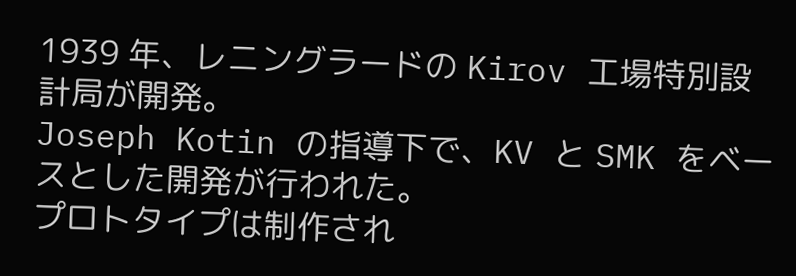1939 年、レニングラードの Kirov 工場特別設計局が開発。
Joseph Kotin の指導下で、KV と SMK をベースとした開発が行われた。
プロトタイプは制作され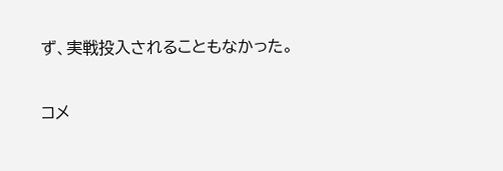ず、実戦投入されることもなかった。

コメ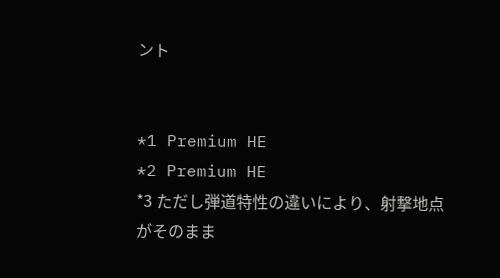ント


*1 Premium HE
*2 Premium HE
*3 ただし弾道特性の違いにより、射撃地点がそのまま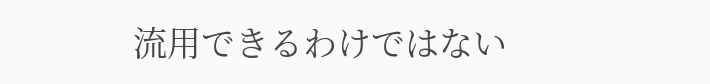流用できるわけではない